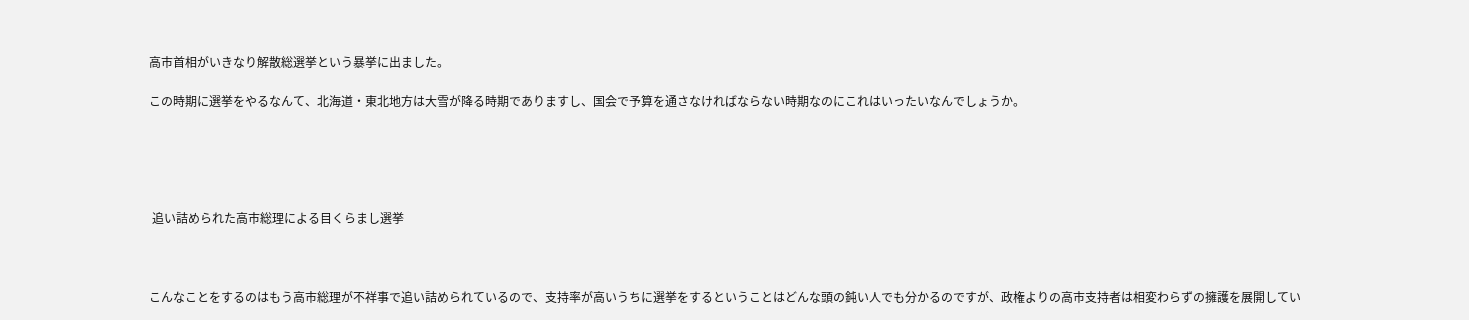高市首相がいきなり解散総選挙という暴挙に出ました。

この時期に選挙をやるなんて、北海道・東北地方は大雪が降る時期でありますし、国会で予算を通さなければならない時期なのにこれはいったいなんでしょうか。





 追い詰められた高市総理による目くらまし選挙



こんなことをするのはもう高市総理が不祥事で追い詰められているので、支持率が高いうちに選挙をするということはどんな頭の鈍い人でも分かるのですが、政権よりの高市支持者は相変わらずの擁護を展開してい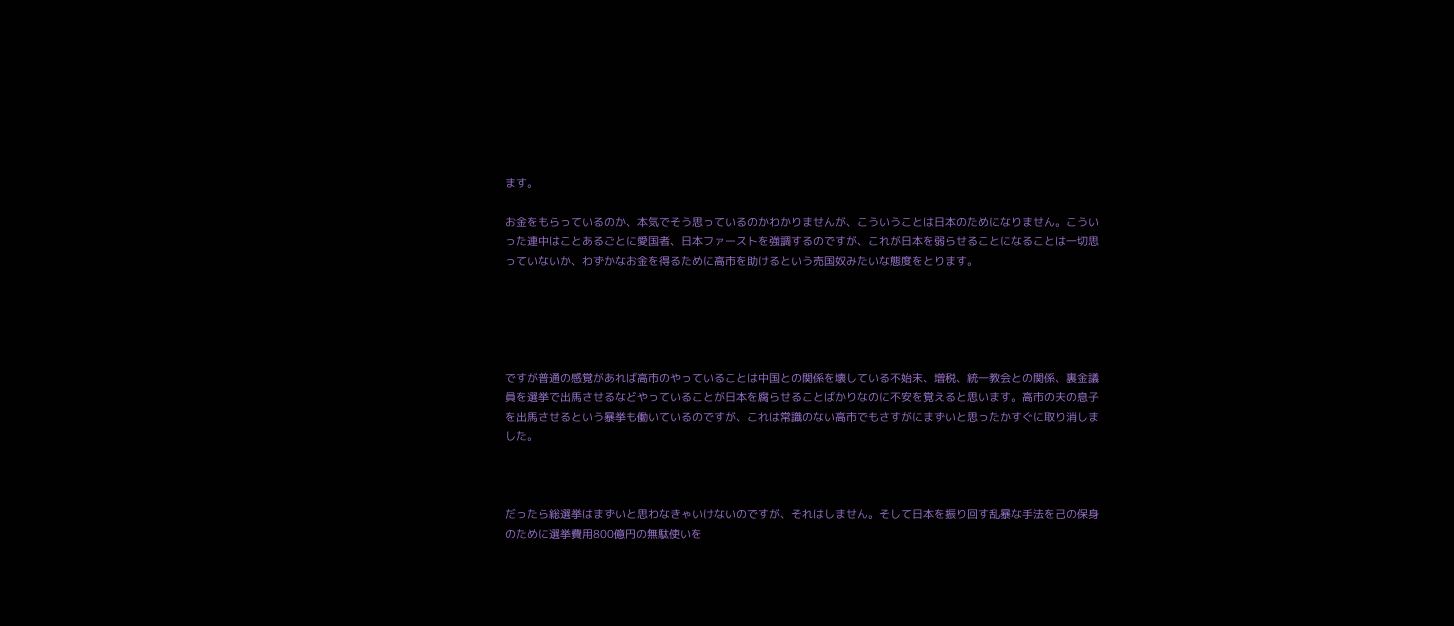ます。

お金をもらっているのか、本気でそう思っているのかわかりませんが、こういうことは日本のためになりません。こういった連中はことあるごとに愛国者、日本ファーストを強調するのですが、これが日本を弱らせることになることは一切思っていないか、わずかなお金を得るために高市を助けるという売国奴みたいな態度をとります。





ですが普通の感覚があれば高市のやっていることは中国との関係を壊している不始末、増税、統一教会との関係、裏金議員を選挙で出馬させるなどやっていることが日本を腐らせることばかりなのに不安を覚えると思います。高市の夫の息子を出馬させるという暴挙も働いているのですが、これは常識のない高市でもさすがにまずいと思ったかすぐに取り消しました。



だったら総選挙はまずいと思わなきゃいけないのですが、それはしません。そして日本を振り回す乱暴な手法を己の保身のために選挙費用800億円の無駄使いを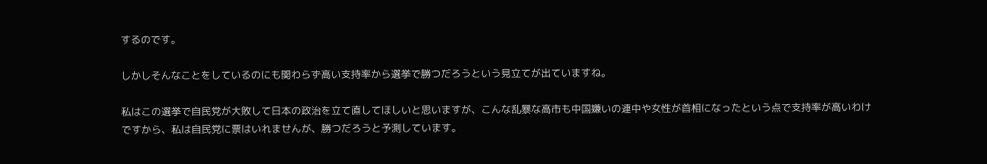するのです。

しかしそんなことをしているのにも関わらず高い支持率から選挙で勝つだろうという見立てが出ていますね。

私はこの選挙で自民党が大敗して日本の政治を立て直してほしいと思いますが、こんな乱暴な高市も中国嫌いの連中や女性が首相になったという点で支持率が高いわけですから、私は自民党に票はいれませんが、勝つだろうと予測しています。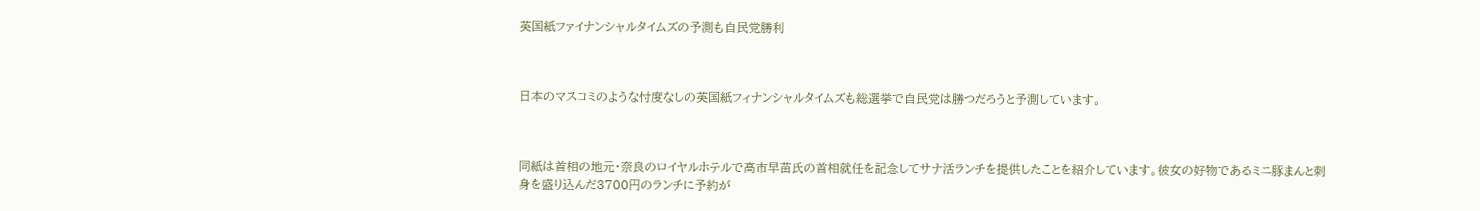英国紙ファイナンシャルタイムズの予測も自民党勝利



日本のマスコミのような忖度なしの英国紙フィナンシャルタイムズも総選挙で自民党は勝つだろうと予測しています。



同紙は首相の地元・奈良のロイヤルホテルで高市早苗氏の首相就任を記念してサナ活ランチを提供したことを紹介しています。彼女の好物であるミニ豚まんと刺身を盛り込んだ3700円のランチに予約が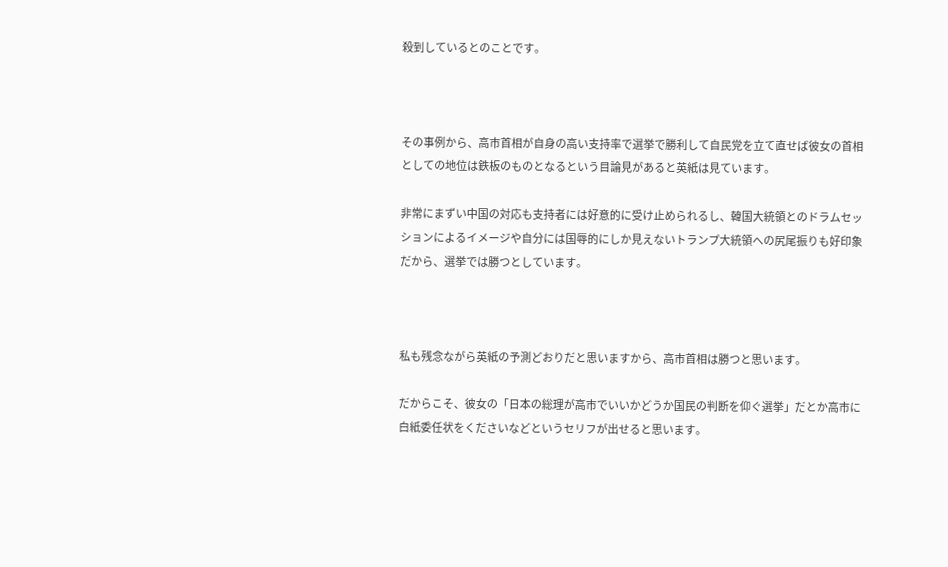殺到しているとのことです。



その事例から、高市首相が自身の高い支持率で選挙で勝利して自民党を立て直せば彼女の首相としての地位は鉄板のものとなるという目論見があると英紙は見ています。

非常にまずい中国の対応も支持者には好意的に受け止められるし、韓国大統領とのドラムセッションによるイメージや自分には国辱的にしか見えないトランプ大統領への尻尾振りも好印象だから、選挙では勝つとしています。



私も残念ながら英紙の予測どおりだと思いますから、高市首相は勝つと思います。

だからこそ、彼女の「日本の総理が高市でいいかどうか国民の判断を仰ぐ選挙」だとか高市に白紙委任状をくださいなどというセリフが出せると思います。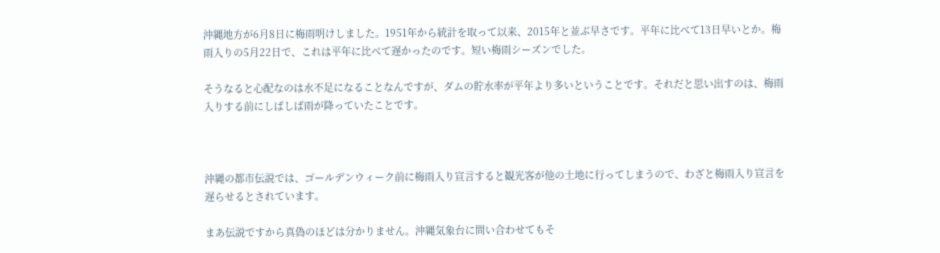沖縄地方が6月8日に梅雨明けしました。1951年から統計を取って以来、2015年と並ぶ早さです。平年に比べて13日早いとか。梅雨入りの5月22日で、これは平年に比べて遅かったのです。短い梅雨シーズンでした。

そうなると心配なのは水不足になることなんですが、ダムの貯水率が平年より多いということです。それだと思い出すのは、梅雨入りする前にしばしば雨が降っていたことです。



沖縄の都市伝説では、ゴールデンウィーク前に梅雨入り宣言すると観光客が他の土地に行ってしまうので、わざと梅雨入り宣言を遅らせるとされています。

まあ伝説ですから真偽のほどは分かりません。沖縄気象台に問い合わせてもそ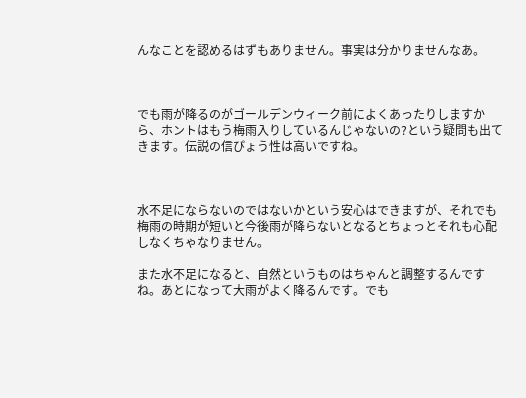んなことを認めるはずもありません。事実は分かりませんなあ。



でも雨が降るのがゴールデンウィーク前によくあったりしますから、ホントはもう梅雨入りしているんじゃないの?という疑問も出てきます。伝説の信ぴょう性は高いですね。



水不足にならないのではないかという安心はできますが、それでも梅雨の時期が短いと今後雨が降らないとなるとちょっとそれも心配しなくちゃなりません。

また水不足になると、自然というものはちゃんと調整するんですね。あとになって大雨がよく降るんです。でも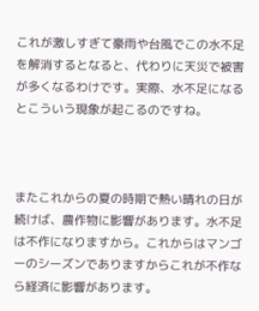これが激しすぎて豪雨や台風でこの水不足を解消するとなると、代わりに天災で被害が多くなるわけです。実際、水不足になるとこういう現象が起こるのですね。



またこれからの夏の時期で熱い晴れの日が続けば、農作物に影響があります。水不足は不作になりますから。これからはマンゴーのシーズンでありますからこれが不作なら経済に影響があります。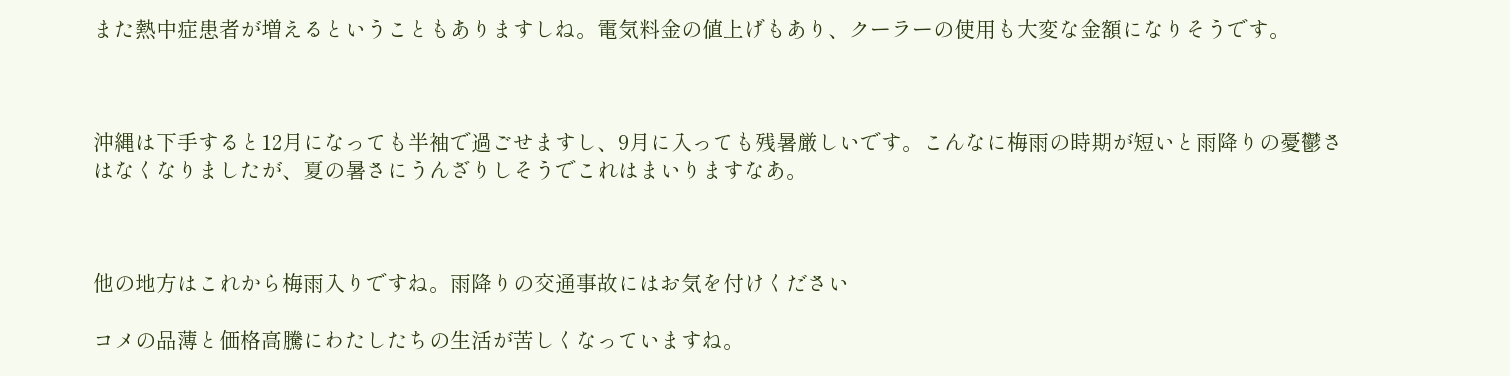また熱中症患者が増えるということもありますしね。電気料金の値上げもあり、クーラーの使用も大変な金額になりそうです。



沖縄は下手すると12月になっても半袖で過ごせますし、9月に入っても残暑厳しいです。こんなに梅雨の時期が短いと雨降りの憂鬱さはなくなりましたが、夏の暑さにうんざりしそうでこれはまいりますなあ。



他の地方はこれから梅雨入りですね。雨降りの交通事故にはお気を付けください

コメの品薄と価格高騰にわたしたちの生活が苦しくなっていますね。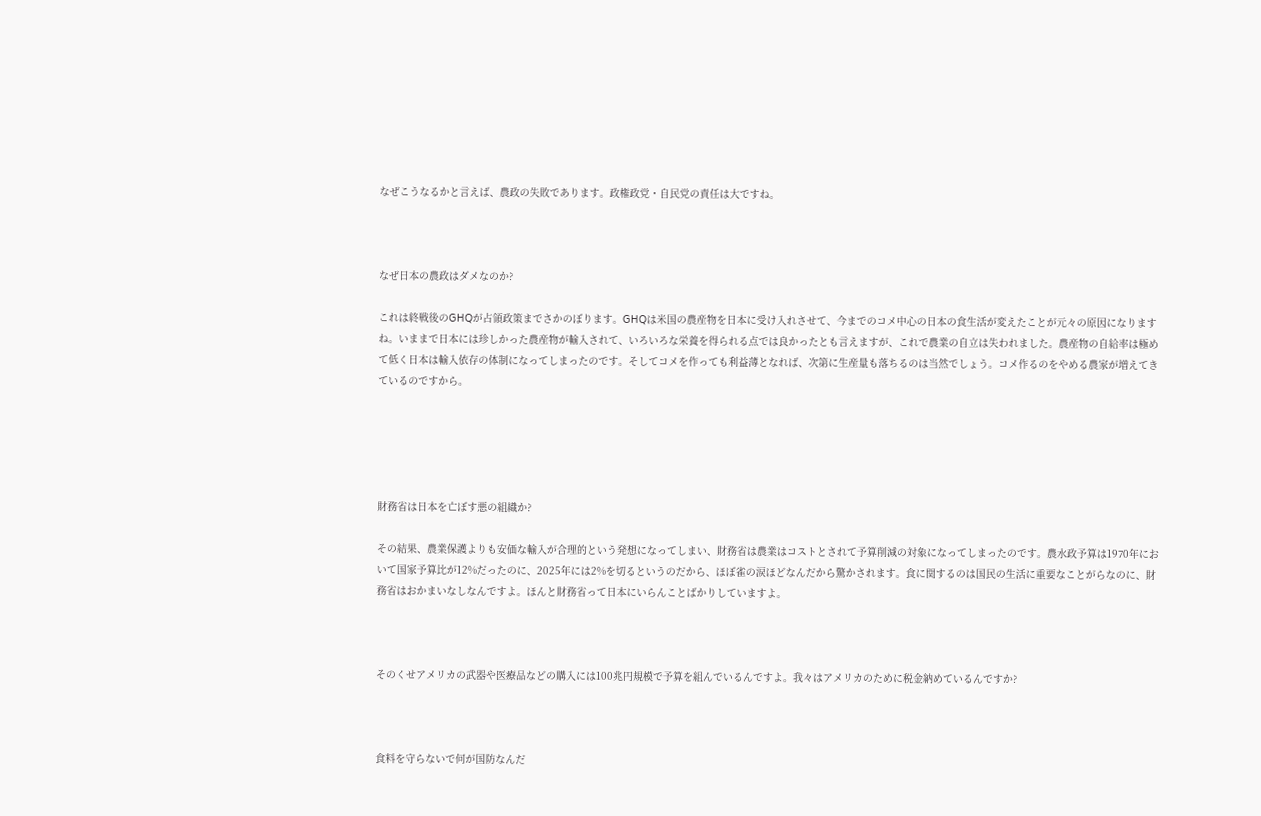なぜこうなるかと言えば、農政の失敗であります。政権政党・自民党の責任は大ですね。



なぜ日本の農政はダメなのか?

これは終戦後のGHQが占領政策までさかのぼります。GHQは米国の農産物を日本に受け入れさせて、今までのコメ中心の日本の食生活が変えたことが元々の原因になりますね。いままで日本には珍しかった農産物が輸入されて、いろいろな栄養を得られる点では良かったとも言えますが、これで農業の自立は失われました。農産物の自給率は極めて低く日本は輸入依存の体制になってしまったのです。そしてコメを作っても利益薄となれば、次第に生産量も落ちるのは当然でしょう。コメ作るのをやめる農家が増えてきているのですから。





財務省は日本を亡ぼす悪の組織か?

その結果、農業保護よりも安価な輸入が合理的という発想になってしまい、財務省は農業はコストとされて予算削減の対象になってしまったのです。農水政予算は1970年において国家予算比が12%だったのに、2025年には2%を切るというのだから、ほぼ雀の涙ほどなんだから驚かされます。食に関するのは国民の生活に重要なことがらなのに、財務省はおかまいなしなんですよ。ほんと財務省って日本にいらんことばかりしていますよ。



そのくせアメリカの武器や医療品などの購入には100兆円規模で予算を組んでいるんですよ。我々はアメリカのために税金納めているんですか?



食料を守らないで何が国防なんだ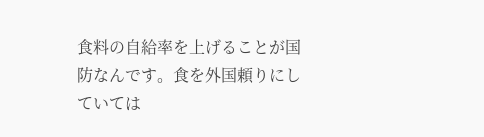食料の自給率を上げることが国防なんです。食を外国頼りにしていては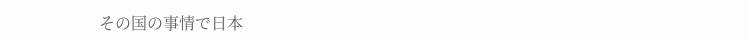その国の事情で日本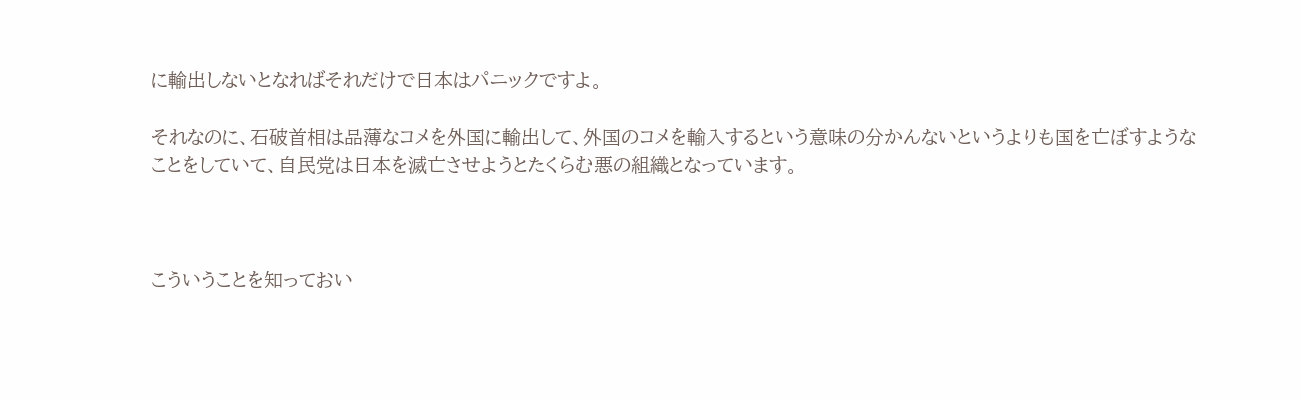に輸出しないとなればそれだけで日本はパニックですよ。

それなのに、石破首相は品薄なコメを外国に輸出して、外国のコメを輸入するという意味の分かんないというよりも国を亡ぼすようなことをしていて、自民党は日本を滅亡させようとたくらむ悪の組織となっています。



こういうことを知っておい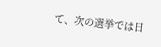て、次の選挙では日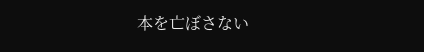本を亡ぼさない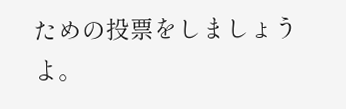ための投票をしましょうよ。